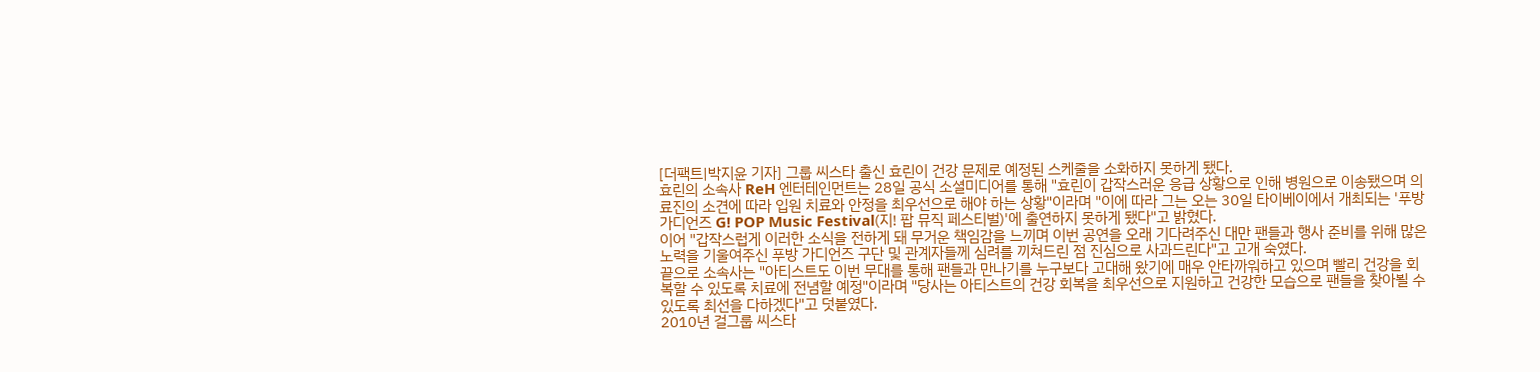[더팩트|박지윤 기자] 그룹 씨스타 출신 효린이 건강 문제로 예정된 스케줄을 소화하지 못하게 됐다.
효린의 소속사 ReH 엔터테인먼트는 28일 공식 소셜미디어를 통해 "효린이 갑작스러운 응급 상황으로 인해 병원으로 이송됐으며 의료진의 소견에 따라 입원 치료와 안정을 최우선으로 해야 하는 상황"이라며 "이에 따라 그는 오는 30일 타이베이에서 개최되는 '푸방 가디언즈 G! POP Music Festival(지! 팝 뮤직 페스티벌)'에 출연하지 못하게 됐다"고 밝혔다.
이어 "갑작스럽게 이러한 소식을 전하게 돼 무거운 책임감을 느끼며 이번 공연을 오래 기다려주신 대만 팬들과 행사 준비를 위해 많은 노력을 기울여주신 푸방 가디언즈 구단 및 관계자들께 심려를 끼쳐드린 점 진심으로 사과드린다"고 고개 숙였다.
끝으로 소속사는 "아티스트도 이번 무대를 통해 팬들과 만나기를 누구보다 고대해 왔기에 매우 안타까워하고 있으며 빨리 건강을 회복할 수 있도록 치료에 전념할 예정"이라며 "당사는 아티스트의 건강 회복을 최우선으로 지원하고 건강한 모습으로 팬들을 찾아뵐 수 있도록 최선을 다하겠다"고 덧붙였다.
2010년 걸그룹 씨스타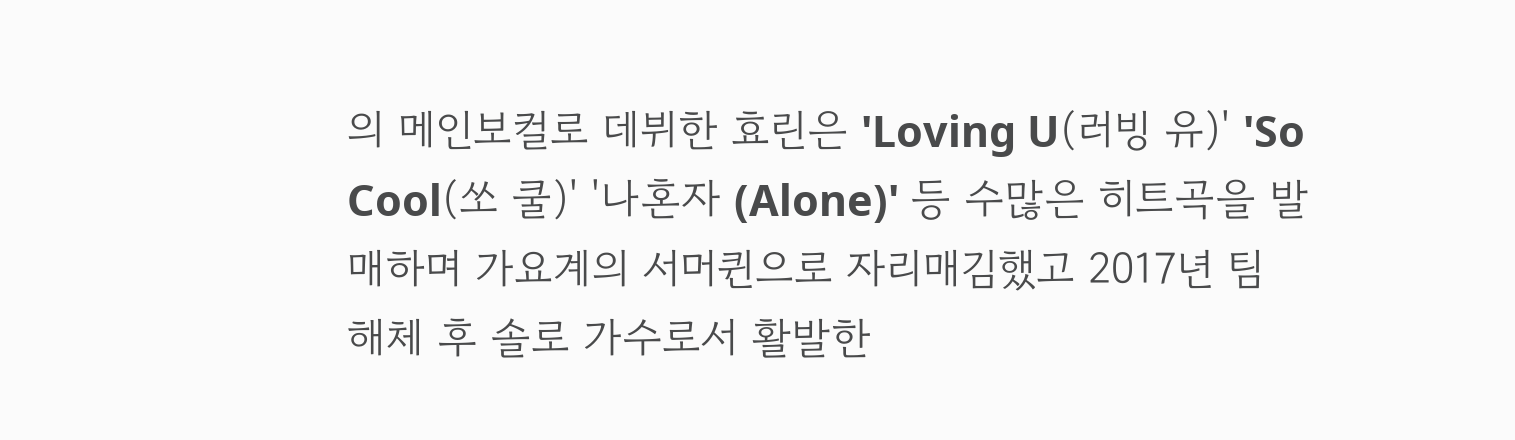의 메인보컬로 데뷔한 효린은 'Loving U(러빙 유)' 'So Cool(쏘 쿨)' '나혼자 (Alone)' 등 수많은 히트곡을 발매하며 가요계의 서머퀸으로 자리매김했고 2017년 팀 해체 후 솔로 가수로서 활발한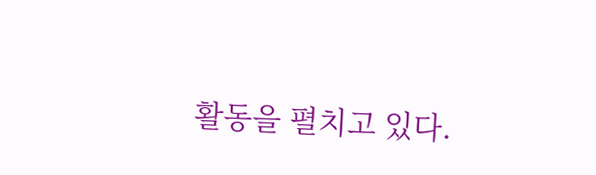활동을 펼치고 있다.